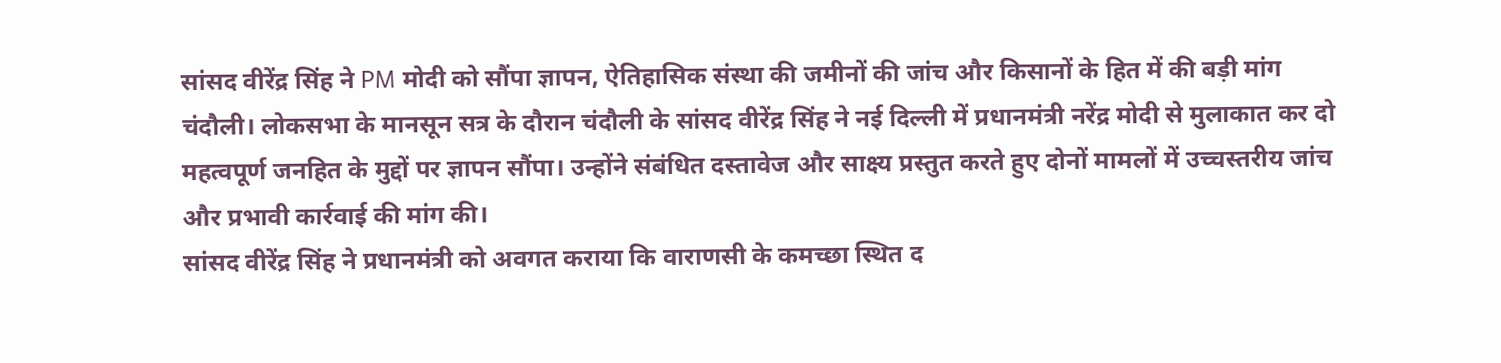सांसद वीरेंद्र सिंह ने PM मोदी को सौंपा ज्ञापन, ऐतिहासिक संस्था की जमीनों की जांच और किसानों के हित में की बड़ी मांग
चंदौली। लोकसभा के मानसून सत्र के दौरान चंदौली के सांसद वीरेंद्र सिंह ने नई दिल्ली में प्रधानमंत्री नरेंद्र मोदी से मुलाकात कर दो महत्वपूर्ण जनहित के मुद्दों पर ज्ञापन सौंपा। उन्होंने संबंधित दस्तावेज और साक्ष्य प्रस्तुत करते हुए दोनों मामलों में उच्चस्तरीय जांच और प्रभावी कार्रवाई की मांग की।
सांसद वीरेंद्र सिंह ने प्रधानमंत्री को अवगत कराया कि वाराणसी के कमच्छा स्थित द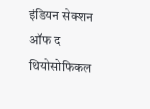इंडियन सेक्शन ऑफ द थियोसोफिकल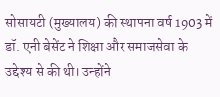सोसायटी (मुख्यालय) की स्थापना वर्ष 1903 में डॉ. एनी बेसेंट ने शिक्षा और समाजसेवा के उद्देश्य से की थी। उन्होंने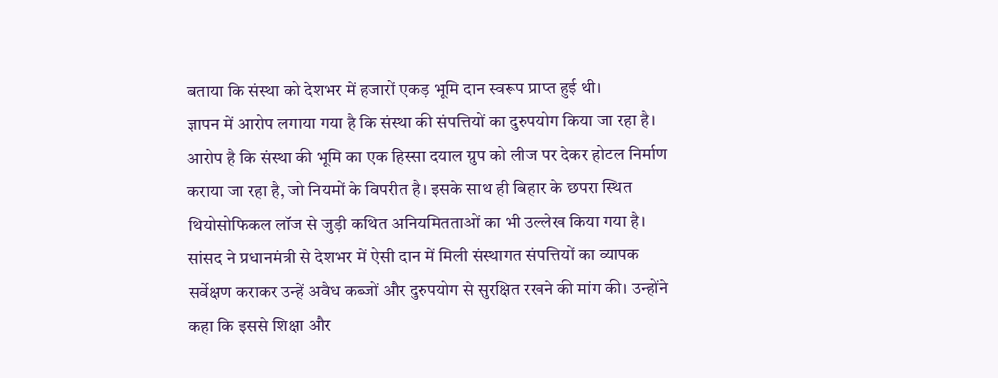बताया कि संस्था को देशभर में हजारों एकड़ भूमि दान स्वरूप प्राप्त हुई थी।
ज्ञापन में आरोप लगाया गया है कि संस्था की संपत्तियों का दुरुपयोग किया जा रहा है। आरोप है कि संस्था की भूमि का एक हिस्सा दयाल ग्रुप को लीज पर देकर होटल निर्माण कराया जा रहा है, जो नियमों के विपरीत है। इसके साथ ही बिहार के छपरा स्थित थियोसोफिकल लॉज से जुड़ी कथित अनियमितताओं का भी उल्लेख किया गया है।
सांसद ने प्रधानमंत्री से देशभर में ऐसी दान में मिली संस्थागत संपत्तियों का व्यापक सर्वेक्षण कराकर उन्हें अवैध कब्जों और दुरुपयोग से सुरक्षित रखने की मांग की। उन्होंने कहा कि इससे शिक्षा और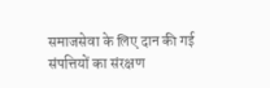समाजसेवा के लिए दान की गई संपत्तियों का संरक्षण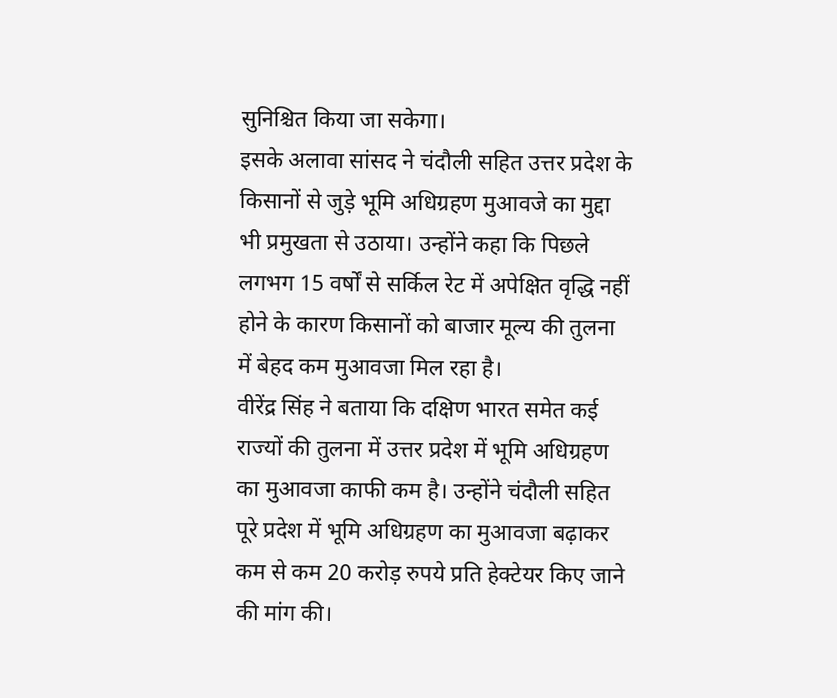सुनिश्चित किया जा सकेगा।
इसके अलावा सांसद ने चंदौली सहित उत्तर प्रदेश के किसानों से जुड़े भूमि अधिग्रहण मुआवजे का मुद्दा भी प्रमुखता से उठाया। उन्होंने कहा कि पिछले लगभग 15 वर्षों से सर्किल रेट में अपेक्षित वृद्धि नहीं होने के कारण किसानों को बाजार मूल्य की तुलना में बेहद कम मुआवजा मिल रहा है।
वीरेंद्र सिंह ने बताया कि दक्षिण भारत समेत कई राज्यों की तुलना में उत्तर प्रदेश में भूमि अधिग्रहण का मुआवजा काफी कम है। उन्होंने चंदौली सहित पूरे प्रदेश में भूमि अधिग्रहण का मुआवजा बढ़ाकर कम से कम 20 करोड़ रुपये प्रति हेक्टेयर किए जाने की मांग की।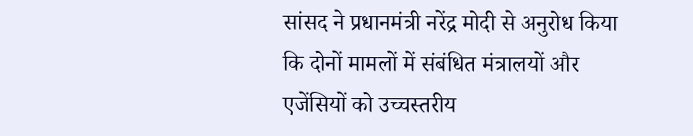सांसद ने प्रधानमंत्री नरेंद्र मोदी से अनुरोध किया कि दोनों मामलों में संबंधित मंत्रालयों और एजेंसियों को उच्चस्तरीय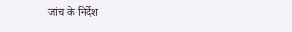जांच के निर्देश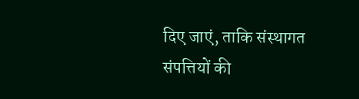दिए जाएं, ताकि संस्थागत संपत्तियों की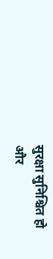सुरक्षा सुनिश्चित हो और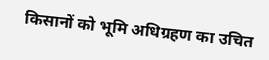किसानों को भूमि अधिग्रहण का उचित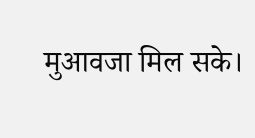मुआवजा मिल सके।